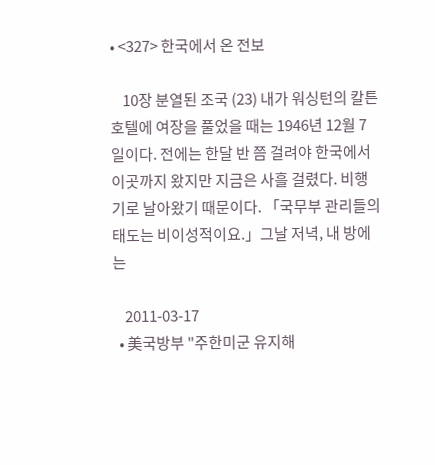• <327> 한국에서 온 전보

    10장 분열된 조국 (23) 내가 워싱턴의 칼튼 호텔에 여장을 풀었을 때는 1946년 12월 7일이다. 전에는 한달 반 쯤 걸려야 한국에서 이곳까지 왔지만 지금은 사흘 걸렸다. 비행기로 날아왔기 때문이다. 「국무부 관리들의 태도는 비이성적이요.」그날 저녁, 내 방에는

    2011-03-17
  • 美국방부 "주한미군 유지해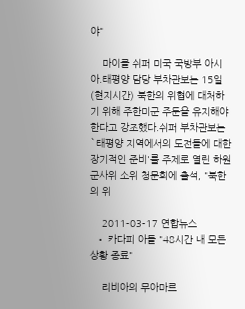야"

    마이클 쉬퍼 미국 국방부 아시아.태평양 담당 부차관보는 15일(현지시간) 북한의 위협에 대처하기 위해 주한미군 주둔을 유지해야 한다고 강조했다.쉬퍼 부차관보는 `태평양 지역에서의 도전들에 대한 장기적인 준비'를 주제로 열린 하원 군사위 소위 청문회에 출석, "북한의 위

    2011-03-17 연합뉴스
  • 카다피 아들 "48시간 내 모든 상황 종료"

    리비아의 무아마르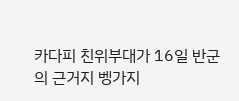카다피 친위부대가 16일 반군의 근거지 벵가지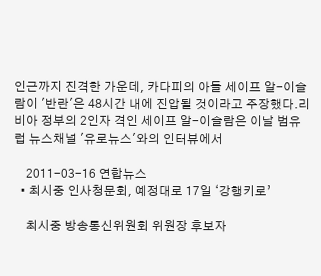인근까지 진격한 가운데, 카다피의 아들 세이프 알-이슬람이 '반란'은 48시간 내에 진압될 것이라고 주장했다.리비아 정부의 2인자 격인 세이프 알-이슬람은 이날 범유럽 뉴스채널 '유로뉴스'와의 인터뷰에서

    2011-03-16 연합뉴스
  • 최시중 인사청문회, 예정대로 17일 ‘강행키로’

    최시중 방송통신위원회 위원장 후보자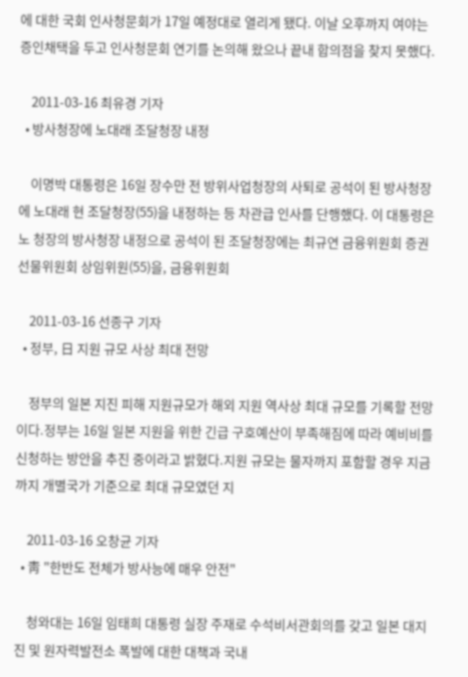에 대한 국회 인사청문회가 17일 예정대로 열리게 됐다. 이날 오후까지 여야는 증인채택을 두고 인사청문회 연기를 논의해 왔으나 끝내 합의점을 찾지 못했다.

    2011-03-16 최유경 기자
  • 방사청장에 노대래 조달청장 내정

    이명박 대통령은 16일 장수만 전 방위사업청장의 사퇴로 공석이 된 방사청장에 노대래 현 조달청장(55)을 내정하는 등 차관급 인사를 단행했다. 이 대통령은 노 청장의 방사청장 내정으로 공석이 된 조달청장에는 최규연 금융위원회 증권선물위원회 상임위원(55)을, 금융위원회

    2011-03-16 선종구 기자
  • 정부, 日 지원 규모 사상 최대 전망

    정부의 일본 지진 피해 지원규모가 해외 지원 역사상 최대 규모를 기록할 전망이다.정부는 16일 일본 지원을 위한 긴급 구호예산이 부족해짐에 따라 예비비를 신청하는 방안을 추진 중이라고 밝혔다.지원 규모는 물자까지 포함할 경우 지금까지 개별국가 기준으로 최대 규모였던 지

    2011-03-16 오창균 기자
  • 靑 "한반도 전체가 방사능에 매우 안전"

    청와대는 16일 임태희 대통령 실장 주재로 수석비서관회의를 갖고 일본 대지진 및 원자력발전소 폭발에 대한 대책과 국내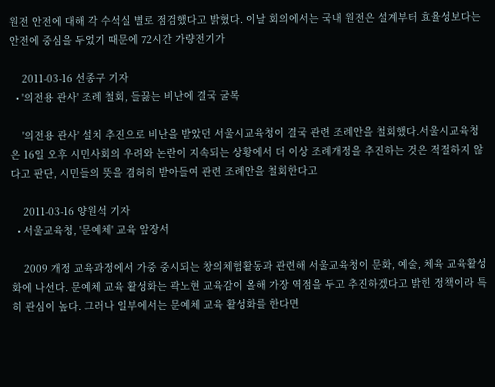원전 안전에 대해 각 수석실 별로 점검했다고 밝혔다. 이날 회의에서는 국내 원전은 설계부터 효율성보다는 안전에 중심을 두었기 때문에 72시간 가량전기가

    2011-03-16 선종구 기자
  • '의전용 관사' 조례 철회, 들끓는 비난에 결국 굴복

    '의전용 관사' 설치 추진으로 비난을 받았던 서울시교육청이 결국 관련 조례안을 철회했다.서울시교육청은 16일 오후 시민사회의 우려와 논란이 지속되는 상황에서 더 이상 조례개정을 추진하는 것은 적절하지 않다고 판단, 시민들의 뜻을 겸허히 받아들여 관련 조례안을 철회한다고

    2011-03-16 양원석 기자
  • 서울교육청, '문예체' 교육 앞장서

    2009 개정 교육과정에서 가중 중시되는 창의체험활동과 관련해 서울교육청이 문화, 예술, 체육 교육활성화에 나선다. 문예체 교육 활성화는 곽노현 교육감이 올해 가장 역점을 두고 추진하겠다고 밝힌 정책이라 특히 관심이 높다. 그러나 일부에서는 문예체 교육 활성화를 한다면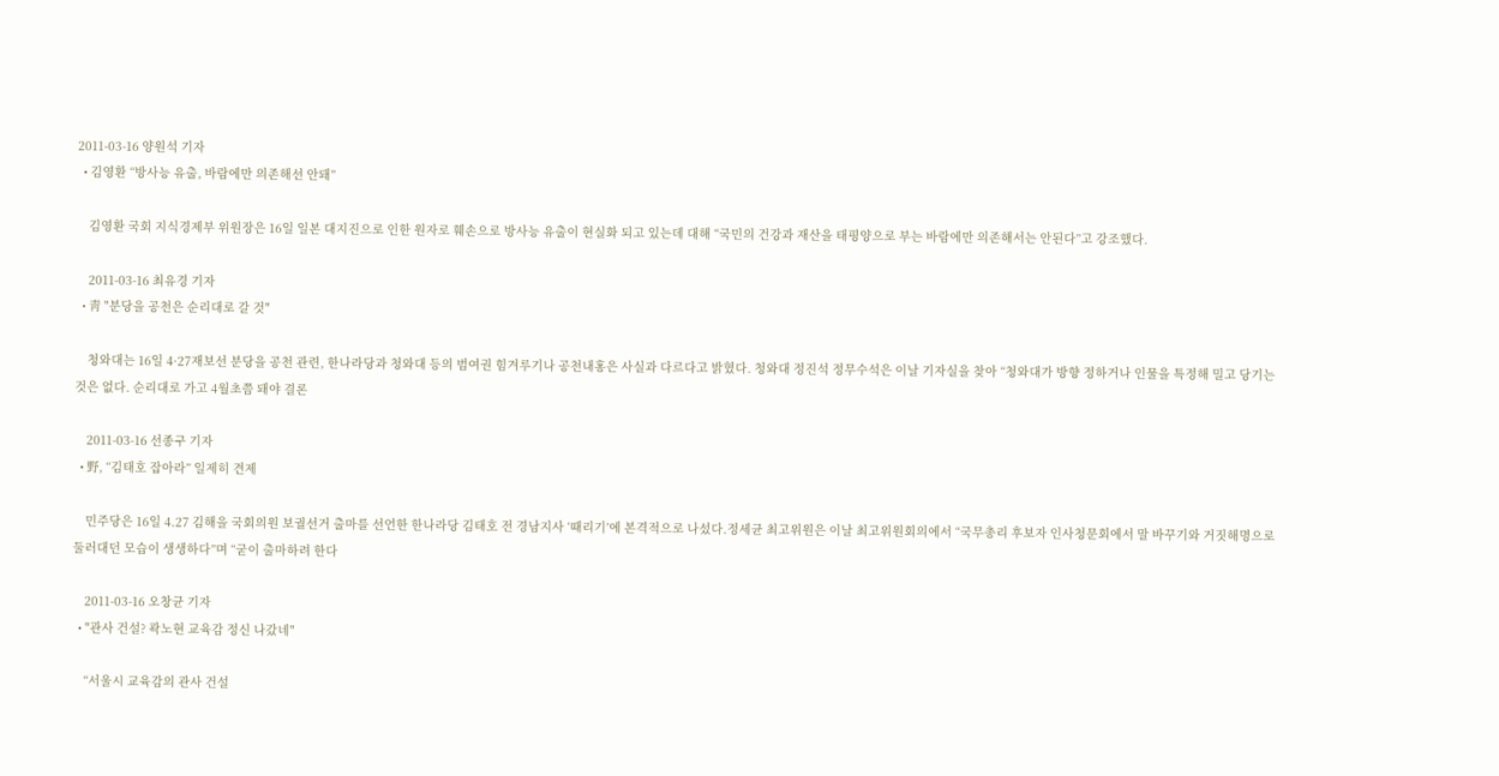2011-03-16 양원석 기자
  • 김영환 “방사능 유출, 바람에만 의존해선 안돼”

    김영환 국회 지식경제부 위원장은 16일 일본 대지진으로 인한 원자로 훼손으로 방사능 유출이 현실화 되고 있는데 대해 “국민의 건강과 재산을 태평양으로 부는 바람에만 의존해서는 안된다”고 강조했다.

    2011-03-16 최유경 기자
  • 靑 "분당을 공천은 순리대로 갈 것"

    청와대는 16일 4·27재보선 분당을 공천 관련, 한나라당과 청와대 등의 범여권 힘겨루기나 공천내홍은 사실과 다르다고 밝혔다. 청와대 정진석 정무수석은 이날 기자실을 찾아 “청와대가 방향 정하거나 인물을 특정해 밀고 당기는 것은 없다. 순리대로 가고 4월초쯤 돼야 결론

    2011-03-16 선종구 기자
  • 野, “김태호 잡아라” 일제히 견제

    민주당은 16일 4.27 김해을 국회의원 보궐선거 출마를 선언한 한나라당 김태호 전 경남지사 ‘때리기’에 본격적으로 나섰다.정세균 최고위원은 이날 최고위원회의에서 “국무총리 후보자 인사청문회에서 말 바꾸기와 거짓해명으로 둘러대던 모습이 생생하다”며 “굳이 출마하려 한다

    2011-03-16 오창균 기자
  • "관사 건설? 곽노현 교육감 정신 나갔네"

    “서울시 교육감의 관사 건설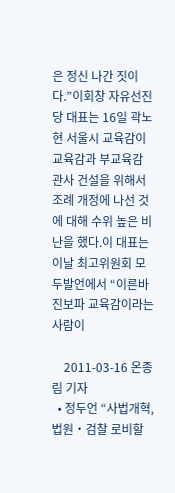은 정신 나간 짓이다.”이회창 자유선진당 대표는 16일 곽노현 서울시 교육감이 교육감과 부교육감 관사 건설을 위해서 조례 개정에 나선 것에 대해 수위 높은 비난을 했다.이 대표는 이날 최고위원회 모두발언에서 “이른바 진보파 교육감이라는 사람이

    2011-03-16 온종림 기자
  • 정두언 “사법개혁, 법원‧검찰 로비할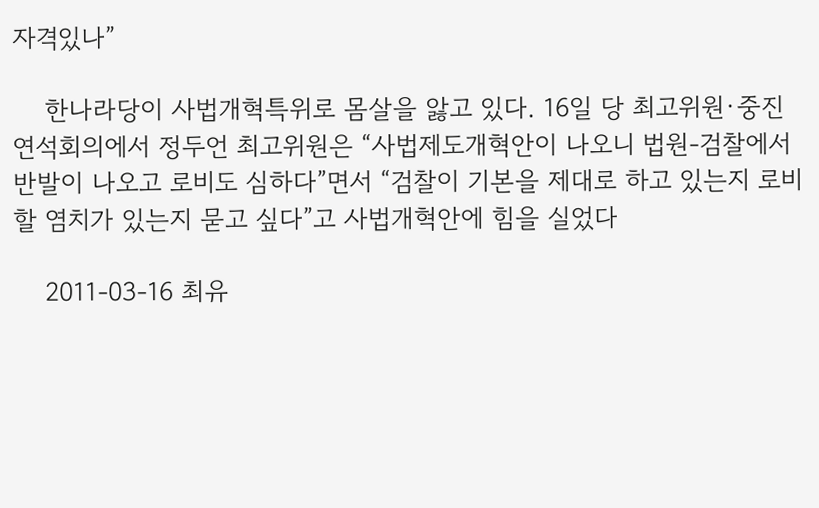자격있나”

    한나라당이 사법개혁특위로 몸살을 앓고 있다. 16일 당 최고위원·중진 연석회의에서 정두언 최고위원은 “사법제도개혁안이 나오니 법원-검찰에서 반발이 나오고 로비도 심하다”면서 “검찰이 기본을 제대로 하고 있는지 로비할 염치가 있는지 묻고 싶다”고 사법개혁안에 힘을 실었다

    2011-03-16 최유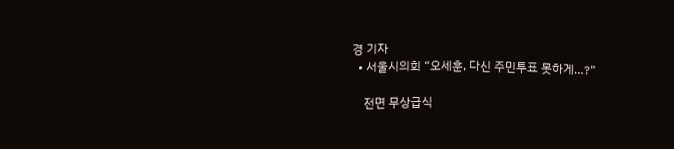경 기자
  • 서울시의회 “오세훈, 다신 주민투표 못하게…?”

    전면 무상급식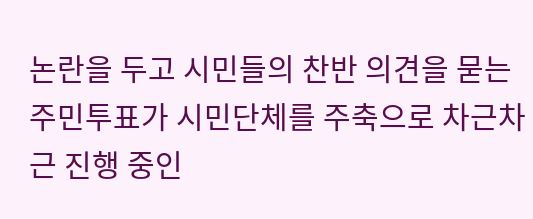논란을 두고 시민들의 찬반 의견을 묻는 주민투표가 시민단체를 주축으로 차근차근 진행 중인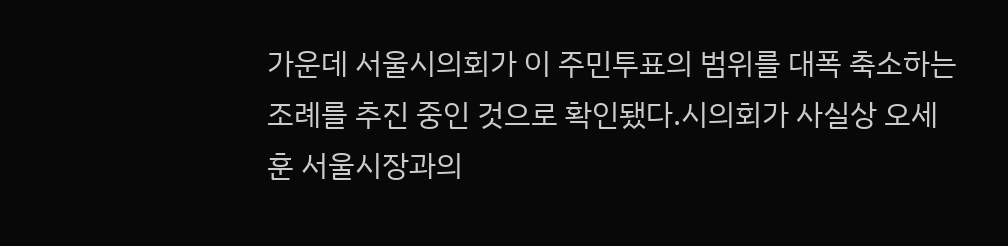가운데 서울시의회가 이 주민투표의 범위를 대폭 축소하는 조례를 추진 중인 것으로 확인됐다.시의회가 사실상 오세훈 서울시장과의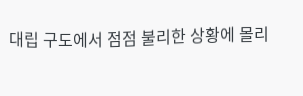대립 구도에서 점점 불리한 상황에 몰리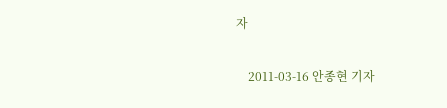자

    2011-03-16 안종현 기자